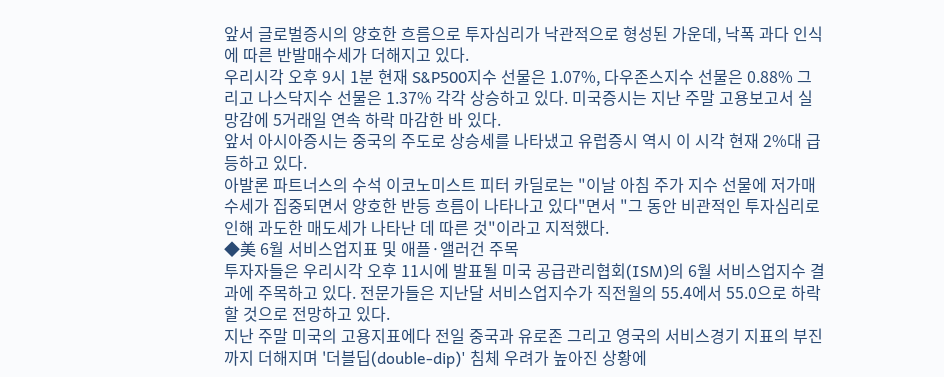앞서 글로벌증시의 양호한 흐름으로 투자심리가 낙관적으로 형성된 가운데, 낙폭 과다 인식에 따른 반발매수세가 더해지고 있다.
우리시각 오후 9시 1분 현재 S&P500지수 선물은 1.07%, 다우존스지수 선물은 0.88% 그리고 나스닥지수 선물은 1.37% 각각 상승하고 있다. 미국증시는 지난 주말 고용보고서 실망감에 5거래일 연속 하락 마감한 바 있다.
앞서 아시아증시는 중국의 주도로 상승세를 나타냈고 유럽증시 역시 이 시각 현재 2%대 급등하고 있다.
아발론 파트너스의 수석 이코노미스트 피터 카딜로는 "이날 아침 주가 지수 선물에 저가매수세가 집중되면서 양호한 반등 흐름이 나타나고 있다"면서 "그 동안 비관적인 투자심리로 인해 과도한 매도세가 나타난 데 따른 것"이라고 지적했다.
◆美 6월 서비스업지표 및 애플·앨러건 주목
투자자들은 우리시각 오후 11시에 발표될 미국 공급관리협회(ISM)의 6월 서비스업지수 결과에 주목하고 있다. 전문가들은 지난달 서비스업지수가 직전월의 55.4에서 55.0으로 하락할 것으로 전망하고 있다.
지난 주말 미국의 고용지표에다 전일 중국과 유로존 그리고 영국의 서비스경기 지표의 부진까지 더해지며 '더블딥(double-dip)' 침체 우려가 높아진 상황에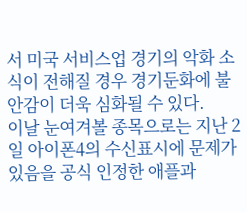서 미국 서비스업 경기의 악화 소식이 전해질 경우 경기둔화에 불안감이 더욱 심화될 수 있다.
이날 눈여겨볼 종목으로는 지난 2일 아이폰4의 수신표시에 문제가 있음을 공식 인정한 애플과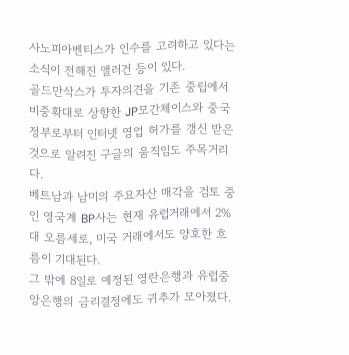사노피아벤티스가 인수를 고려하고 있다는 소식이 전해진 앨러건 등이 있다.
골드만삭스가 투자의견을 기존 중립에서 비중확대로 상향한 JP모간체이스와 중국 정부로부터 인터넷 영업 허가를 갱신 받은 것으로 알려진 구글의 움직임도 주목거리다.
베트남과 남미의 주요자산 매각을 검토 중인 영국계 BP사는 현재 유럽거래에서 2%대 오름세로, 미국 거래에서도 양호한 흐름이 기대된다.
그 밖에 8일로 예정된 영란은행과 유럽중앙은행의 금리결정에도 귀추가 모아졌다.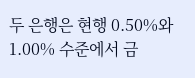두 은행은 현행 0.50%와 1.00% 수준에서 금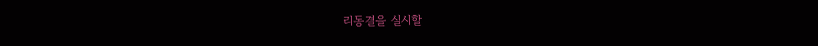리동결을 실시할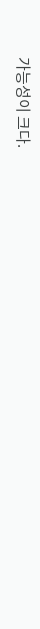가능성이 크다.